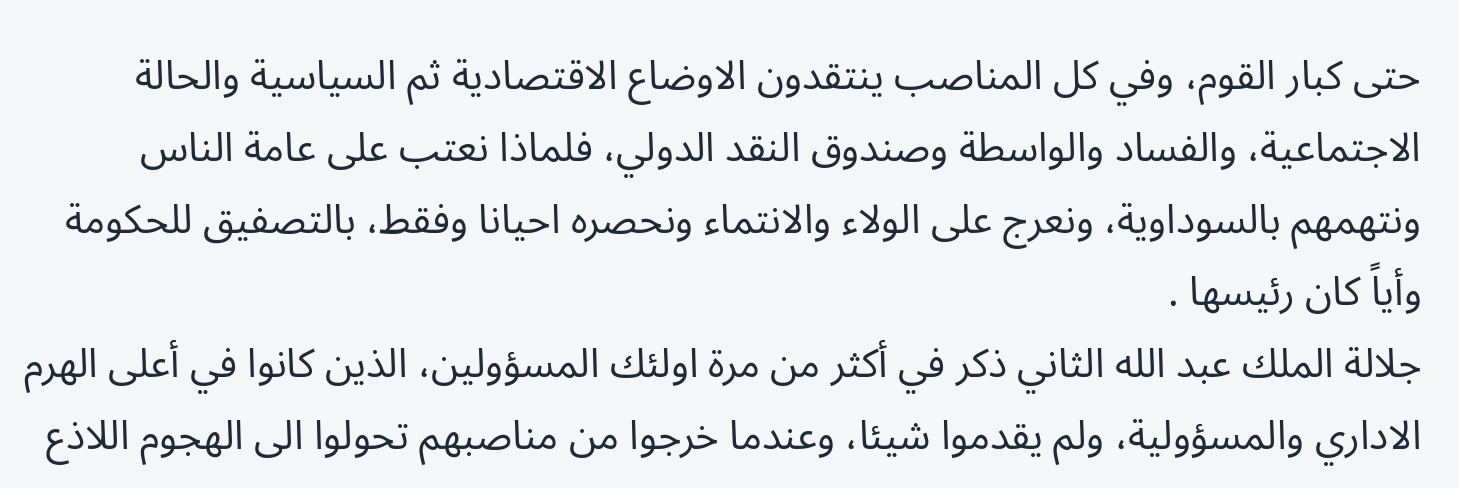حتى كبار القوم، وفي كل المناصب ينتقدون الاوضاع الاقتصادية ثم السياسية والحالة الاجتماعية، والفساد والواسطة وصندوق النقد الدولي، فلماذا نعتب على عامة الناس ونتهمهم بالسوداوية، ونعرج على الولاء والانتماء ونحصره احيانا وفقط، بالتصفيق للحكومة وأياً كان رئيسها .
جلالة الملك عبد الله الثاني ذكر في أكثر من مرة اولئك المسؤولين، الذين كانوا في أعلى الهرم الاداري والمسؤولية، ولم يقدموا شيئا، وعندما خرجوا من مناصبهم تحولوا الى الهجوم اللاذع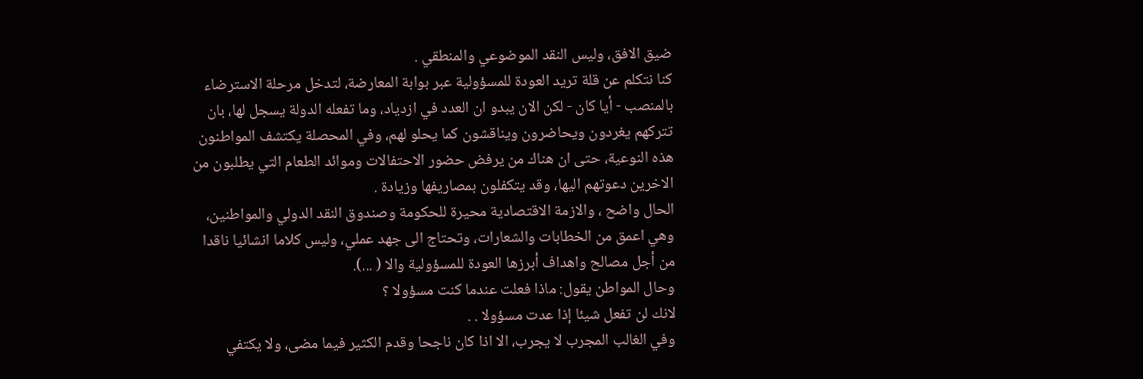ضيق الافق، وليس النقد الموضوعي والمنطقي .
كنا نتكلم عن قلة تريد العودة للمسؤولية عبر بوابة المعارضة، لتدخل مرحلة الاسترضاء بالمنصب - أيا كان - لكن الان يبدو ان العدد في ازدياد، وما تفعله الدولة يسجل لها، بان تتركهم يغردون ويحاضرون ويناقشون كما يحلو لهم، وفي المحصلة يكتشف المواطنون هذه النوعية، حتى ان هناك من يرفض حضور الاحتفالات وموائد الطعام التي يطلبون من الاخرين دعوتهم اليها، وقد يتكفلون بمصاريفها وزيادة .
الحال واضح ، والازمة الاقتصادية محيرة للحكومة وصندوق النقد الدولي والمواطنين، وهي اعمق من الخطابات والشعارات، وتحتاج الى جهد عملي، وليس كلاما انشائيا ناقدا من أجل مصالح واهداف أبرزها العودة للمسؤولية والا ( ...).
وحال المواطن يقول: ماذا فعلت عندما كنت مسؤولا ؟
لانك لن تفعل شيئا إذا عدت مسؤولا . .
وفي الغالب المجرب لا يجرب، الا اذا كان ناجحا وقدم الكثير فيما مضى، ولا يكتفي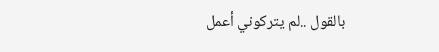بالقول ..لم يتركوني أعمل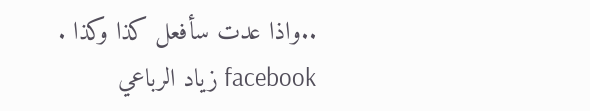..واذا عدت سأفعل كذا وكذا .
facebook زياد الرباعي